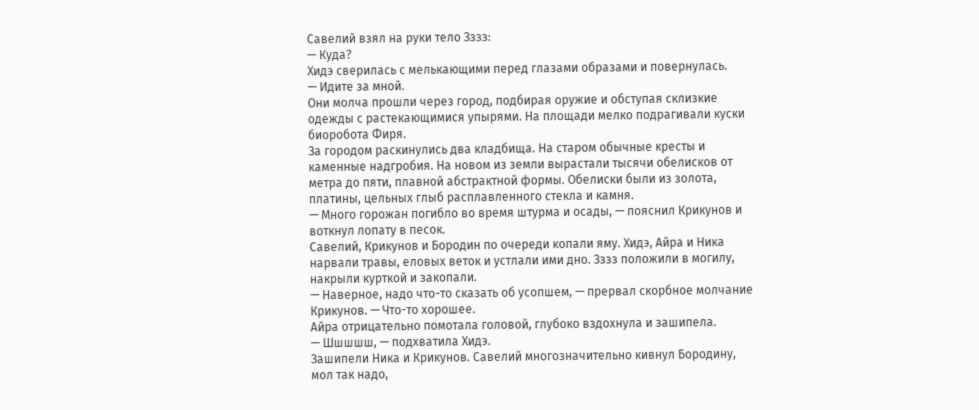Савелий взял на руки тело Зззз:
— Куда?
Хидэ сверилась с мелькающими перед глазами образами и повернулась.
— Идите за мной.
Они молча прошли через город, подбирая оружие и обступая склизкие одежды с растекающимися упырями. На площади мелко подрагивали куски биоробота Фиря.
За городом раскинулись два кладбища. На старом обычные кресты и каменные надгробия. На новом из земли вырастали тысячи обелисков от метра до пяти, плавной абстрактной формы. Обелиски были из золота, платины, цельных глыб расплавленного стекла и камня.
— Много горожан погибло во время штурма и осады, — пояснил Крикунов и воткнул лопату в песок.
Савелий, Крикунов и Бородин по очереди копали яму. Хидэ, Айра и Ника нарвали травы, еловых веток и устлали ими дно. Зззз положили в могилу, накрыли курткой и закопали.
— Наверное, надо что-то сказать об усопшем, — прервал скорбное молчание Крикунов. — Что-то хорошее.
Айра отрицательно помотала головой, глубоко вздохнула и зашипела.
— Шшшшш, — подхватила Хидэ.
Зашипели Ника и Крикунов. Савелий многозначительно кивнул Бородину, мол так надо,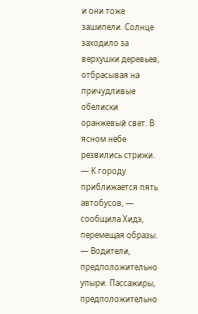и они тоже зашипели. Солнце заходило за верхушки деревьев, отбрасывая на причудливые обелиски оранжевый свет. В ясном небе резвились стрижи.
— К городу приближается пять автобусов, — сообщила Хидэ, перемещая образы. — Водители, предположительно упыри. Пассажиры, предположительно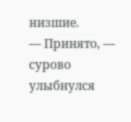низшие.
— Принято, — сурово улыбнулся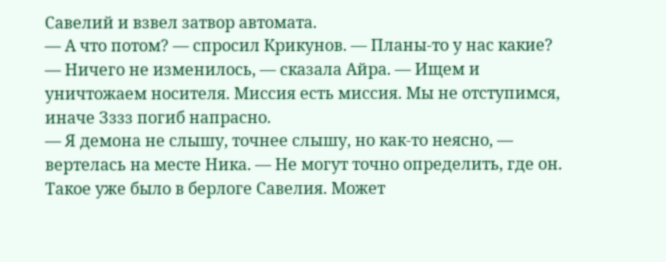Савелий и взвел затвор автомата.
— А что потом? — спросил Крикунов. — Планы-то у нас какие?
— Ничего не изменилось, — сказала Айра. — Ищем и уничтожаем носителя. Миссия есть миссия. Мы не отступимся, иначе Зззз погиб напрасно.
— Я демона не слышу, точнее слышу, но как-то неясно, — вертелась на месте Ника. — Не могут точно определить, где он. Такое уже было в берлоге Савелия. Может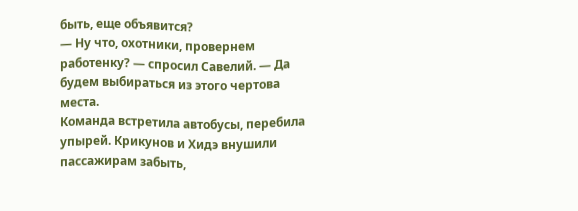быть, еще объявится?
— Ну что, охотники, провернем работенку? — спросил Савелий. — Да будем выбираться из этого чертова места.
Команда встретила автобусы, перебила упырей. Крикунов и Хидэ внушили пассажирам забыть,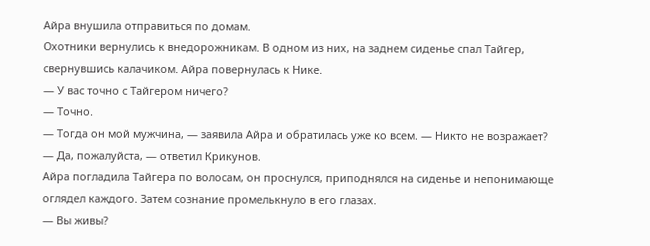Айра внушила отправиться по домам.
Охотники вернулись к внедорожникам. В одном из них, на заднем сиденье спал Тайгер, свернувшись калачиком. Айра повернулась к Нике.
— У вас точно с Тайгером ничего?
— Точно.
— Тогда он мой мужчина, — заявила Айра и обратилась уже ко всем. — Никто не возражает?
— Да, пожалуйста, — ответил Крикунов.
Айра погладила Тайгера по волосам, он проснулся, приподнялся на сиденье и непонимающе оглядел каждого. Затем сознание промелькнуло в его глазах.
— Вы живы?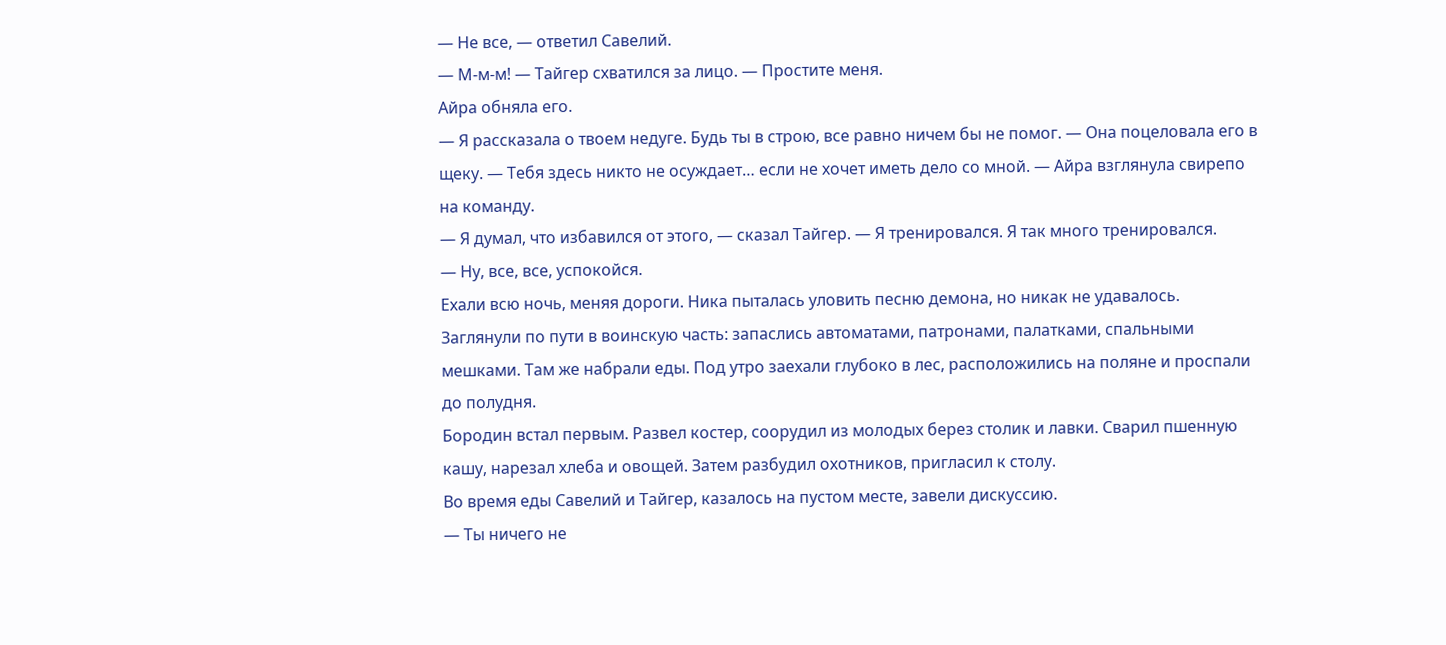— Не все, — ответил Савелий.
— М-м-м! — Тайгер схватился за лицо. — Простите меня.
Айра обняла его.
— Я рассказала о твоем недуге. Будь ты в строю, все равно ничем бы не помог. — Она поцеловала его в щеку. — Тебя здесь никто не осуждает… если не хочет иметь дело со мной. — Айра взглянула свирепо на команду.
— Я думал, что избавился от этого, — сказал Тайгер. — Я тренировался. Я так много тренировался.
— Ну, все, все, успокойся.
Ехали всю ночь, меняя дороги. Ника пыталась уловить песню демона, но никак не удавалось. Заглянули по пути в воинскую часть: запаслись автоматами, патронами, палатками, спальными мешками. Там же набрали еды. Под утро заехали глубоко в лес, расположились на поляне и проспали до полудня.
Бородин встал первым. Развел костер, соорудил из молодых берез столик и лавки. Сварил пшенную кашу, нарезал хлеба и овощей. Затем разбудил охотников, пригласил к столу.
Во время еды Савелий и Тайгер, казалось на пустом месте, завели дискуссию.
— Ты ничего не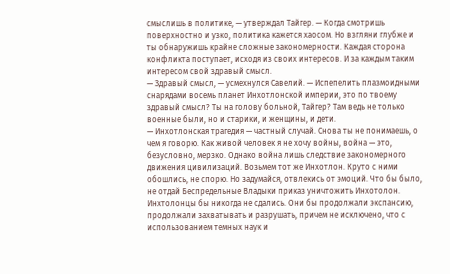смыслишь в политике, — утверждал Тайгер. — Когда смотришь поверхностно и узко, политика кажется хаосом. Но взгляни глубже и ты обнаружишь крайне сложные закономерности. Каждая сторона конфликта поступает, исходя из своих интересов. И за каждым таким интересом свой здравый смысл.
— Здравый смысл, — усмехнулся Савелий. — Испепелить плазмоидными снарядами восемь планет Инхотлонской империи, это по твоему здравый смысл? Ты на голову больной, Тайгер? Там ведь не только военные были, но и старики, и женщины, и дети.
— Инхотлонская трагедия — частный случай. Снова ты не понимаешь, о чем я говорю. Как живой человек я не хочу войны, война — это, безусловно, мерзко. Однако война лишь следствие закономерного движения цивилизаций. Возьмем тот же Инхотлон. Круто с ними обошлись, не спорю. Но задумайся, отвлекись от эмоций. Что бы было, не отдай Беспредельные Владыки приказ уничтожить Инхотолон. Инхтолонцы бы никогда не сдались. Они бы продолжали экспансию, продолжали захватывать и разрушать, причем не исключено, что с использованием темных наук и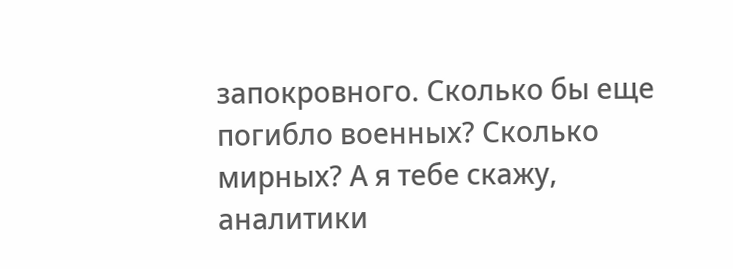запокровного. Сколько бы еще погибло военных? Сколько мирных? А я тебе скажу, аналитики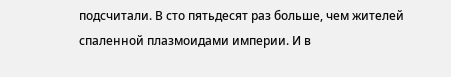подсчитали. В сто пятьдесят раз больше, чем жителей спаленной плазмоидами империи. И в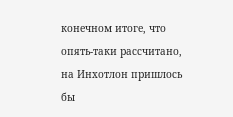конечном итоге, что опять-таки рассчитано, на Инхотлон пришлось бы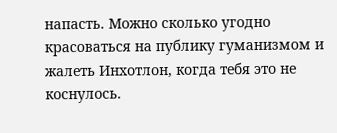напасть. Можно сколько угодно красоваться на публику гуманизмом и жалеть Инхотлон, когда тебя это не коснулось.